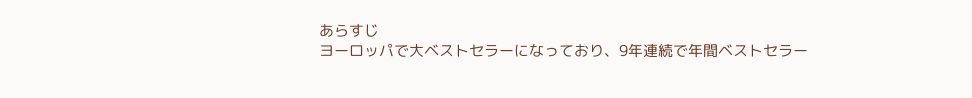あらすじ
ヨーロッパで大ベストセラーになっており、9年連続で年間ベストセラー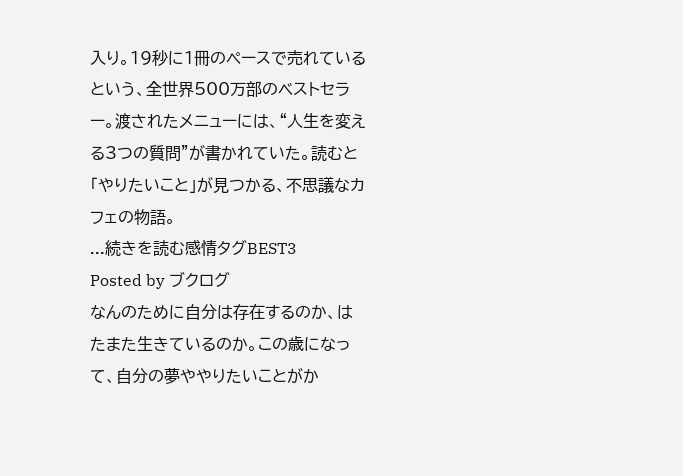入り。19秒に1冊のペースで売れているという、全世界500万部のベストセラー。渡されたメニューには、“人生を変える3つの質問”が書かれていた。読むと「やりたいこと」が見つかる、不思議なカフェの物語。
...続きを読む感情タグBEST3
Posted by ブクログ
なんのために自分は存在するのか、はたまた生きているのか。この歳になって、自分の夢ややりたいことがか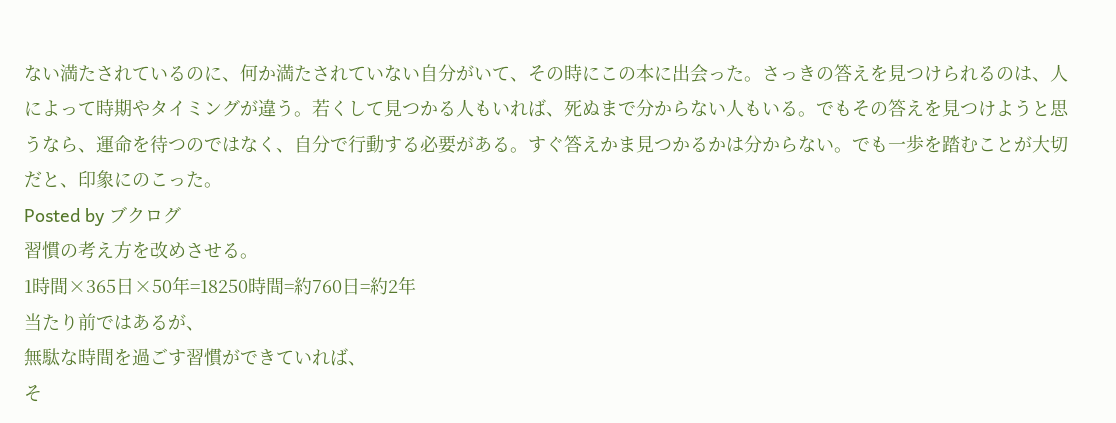ない満たされているのに、何か満たされていない自分がいて、その時にこの本に出会った。さっきの答えを見つけられるのは、人によって時期やタイミングが違う。若くして見つかる人もいれば、死ぬまで分からない人もいる。でもその答えを見つけようと思うなら、運命を待つのではなく、自分で行動する必要がある。すぐ答えかま見つかるかは分からない。でも一歩を踏むことが大切だと、印象にのこった。
Posted by ブクログ
習慣の考え方を改めさせる。
1時間×365日×50年=18250時間=約760日=約2年
当たり前ではあるが、
無駄な時間を過ごす習慣ができていれば、
そ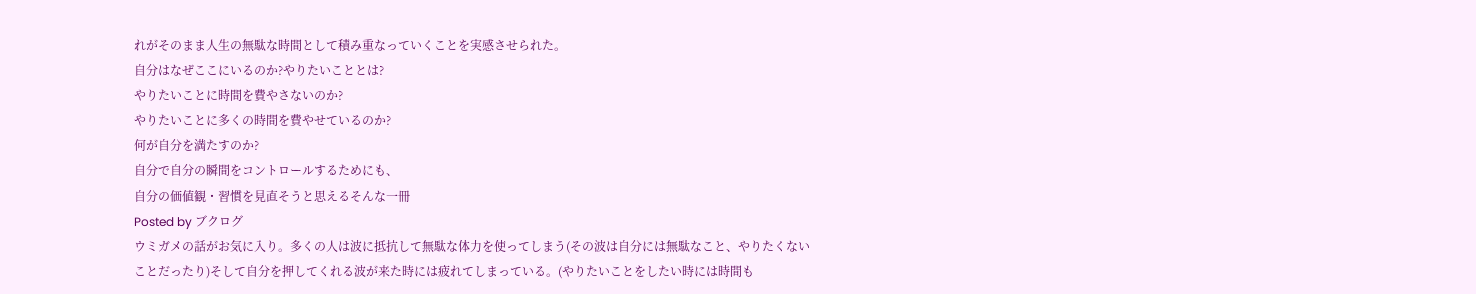れがそのまま人生の無駄な時間として積み重なっていくことを実感させられた。
自分はなぜここにいるのか?やりたいこととは?
やりたいことに時間を費やさないのか?
やりたいことに多くの時間を費やせているのか?
何が自分を満たすのか?
自分で自分の瞬間をコントロールするためにも、
自分の価値観・習慣を見直そうと思えるそんな一冊
Posted by ブクログ
ウミガメの話がお気に入り。多くの人は波に抵抗して無駄な体力を使ってしまう(その波は自分には無駄なこと、やりたくないことだったり)そして自分を押してくれる波が来た時には疲れてしまっている。(やりたいことをしたい時には時間も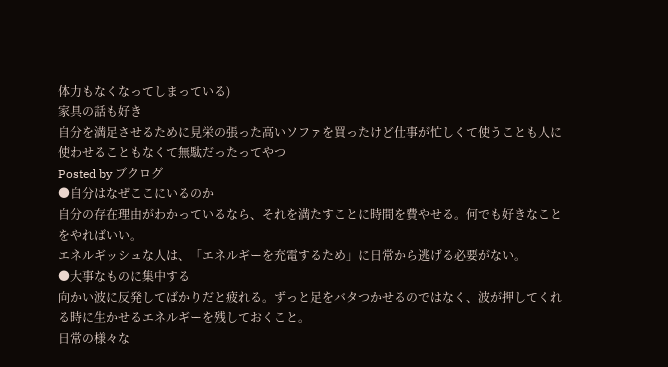体力もなくなってしまっている)
家具の話も好き
自分を満足させるために見栄の張った高いソファを買ったけど仕事が忙しくて使うことも人に使わせることもなくて無駄だったってやつ
Posted by ブクログ
●自分はなぜここにいるのか
自分の存在理由がわかっているなら、それを満たすことに時間を費やせる。何でも好きなことをやればいい。
エネルギッシュな人は、「エネルギーを充電するため」に日常から逃げる必要がない。
●大事なものに集中する
向かい波に反発してばかりだと疲れる。ずっと足をバタつかせるのではなく、波が押してくれる時に生かせるエネルギーを残しておくこと。
日常の様々な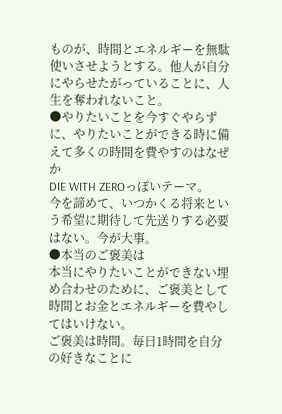ものが、時間とエネルギーを無駄使いさせようとする。他人が自分にやらせたがっていることに、人生を奪われないこと。
●やりたいことを今すぐやらずに、やりたいことができる時に備えて多くの時間を費やすのはなぜか
DIE WITH ZEROっぽいテーマ。
今を諦めて、いつかくる将来という希望に期待して先送りする必要はない。今が大事。
●本当のご褒美は
本当にやりたいことができない埋め合わせのために、ご褒美として時間とお金とエネルギーを費やしてはいけない。
ご褒美は時間。毎日1時間を自分の好きなことに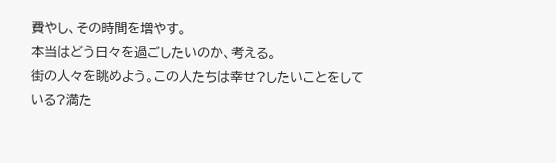費やし、その時間を増やす。
本当はどう日々を過ごしたいのか、考える。
街の人々を眺めよう。この人たちは幸せ?したいことをしている?満た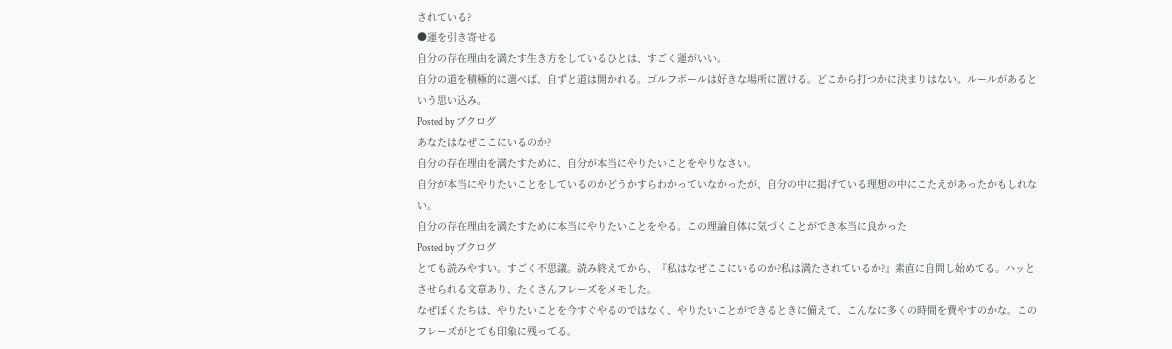されている?
●運を引き寄せる
自分の存在理由を満たす生き方をしているひとは、すごく運がいい。
自分の道を積極的に選べば、自ずと道は開かれる。ゴルフボールは好きな場所に置ける。どこから打つかに決まりはない。ルールがあるという思い込み。
Posted by ブクログ
あなたはなぜここにいるのか?
自分の存在理由を満たすために、自分が本当にやりたいことをやりなさい。
自分が本当にやりたいことをしているのかどうかすらわかっていなかったが、自分の中に掲げている理想の中にこたえがあったかもしれない。
自分の存在理由を満たすために本当にやりたいことをやる。この理論自体に気づくことができ本当に良かった
Posted by ブクログ
とても読みやすい。すごく不思議。読み終えてから、『私はなぜここにいるのか?私は満たされているか?』素直に自問し始めてる。ハッとさせられる文章あり、たくさんフレーズをメモした。
なぜぼくたちは、やりたいことを今すぐやるのではなく、やりたいことができるときに備えて、こんなに多くの時間を費やすのかな。このフレーズがとても印象に残ってる。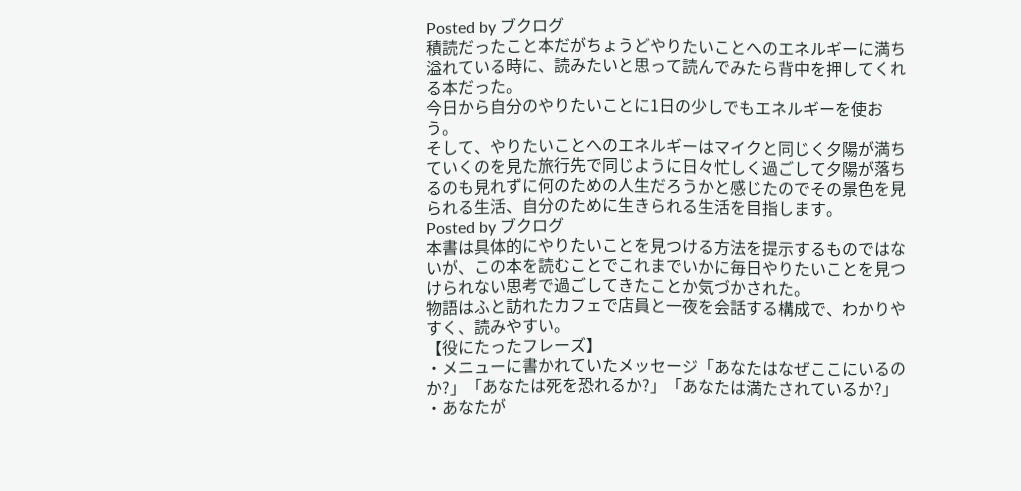Posted by ブクログ
積読だったこと本だがちょうどやりたいことへのエネルギーに満ち溢れている時に、読みたいと思って読んでみたら背中を押してくれる本だった。
今日から自分のやりたいことに1日の少しでもエネルギーを使おう。
そして、やりたいことへのエネルギーはマイクと同じく夕陽が満ちていくのを見た旅行先で同じように日々忙しく過ごして夕陽が落ちるのも見れずに何のための人生だろうかと感じたのでその景色を見られる生活、自分のために生きられる生活を目指します。
Posted by ブクログ
本書は具体的にやりたいことを見つける方法を提示するものではないが、この本を読むことでこれまでいかに毎日やりたいことを見つけられない思考で過ごしてきたことか気づかされた。
物語はふと訪れたカフェで店員と一夜を会話する構成で、わかりやすく、読みやすい。
【役にたったフレーズ】
・メニューに書かれていたメッセージ「あなたはなぜここにいるのか?」「あなたは死を恐れるか?」「あなたは満たされているか?」
・あなたが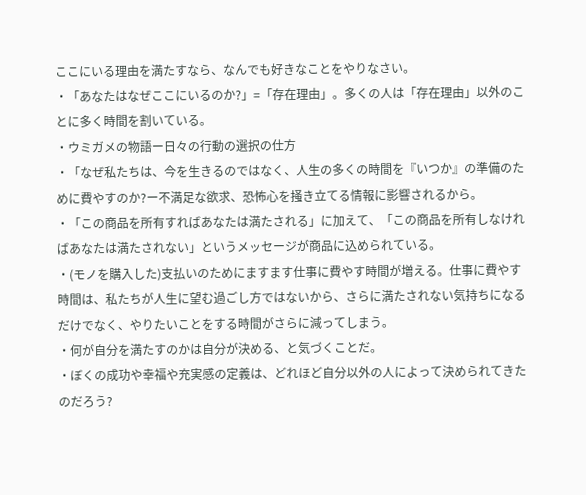ここにいる理由を満たすなら、なんでも好きなことをやりなさい。
・「あなたはなぜここにいるのか?」=「存在理由」。多くの人は「存在理由」以外のことに多く時間を割いている。
・ウミガメの物語ー日々の行動の選択の仕方
・「なぜ私たちは、今を生きるのではなく、人生の多くの時間を『いつか』の準備のために費やすのか?ー不満足な欲求、恐怖心を掻き立てる情報に影響されるから。
・「この商品を所有すればあなたは満たされる」に加えて、「この商品を所有しなければあなたは満たされない」というメッセージが商品に込められている。
・(モノを購入した)支払いのためにますます仕事に費やす時間が増える。仕事に費やす時間は、私たちが人生に望む過ごし方ではないから、さらに満たされない気持ちになるだけでなく、やりたいことをする時間がさらに減ってしまう。
・何が自分を満たすのかは自分が決める、と気づくことだ。
・ぼくの成功や幸福や充実感の定義は、どれほど自分以外の人によって決められてきたのだろう?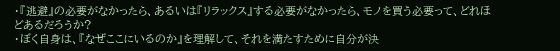・『逃避』の必要がなかったら、あるいは『リラックス』する必要がなかったら、モノを買う必要って、どれほどあるだろうか?
・ぼく自身は、『なぜここにいるのか』を理解して、それを満たすために自分が決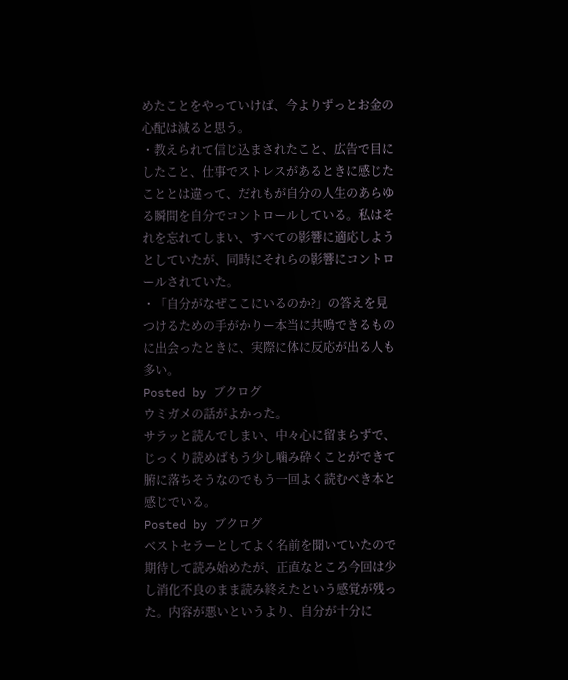めたことをやっていけば、今よりずっとお金の心配は減ると思う。
・教えられて信じ込まされたこと、広告で目にしたこと、仕事でストレスがあるときに感じたこととは違って、だれもが自分の人生のあらゆる瞬間を自分でコントロールしている。私はそれを忘れてしまい、すべての影響に適応しようとしていたが、同時にそれらの影響にコントロールされていた。
・「自分がなぜここにいるのか?」の答えを見つけるための手がかりー本当に共鳴できるものに出会ったときに、実際に体に反応が出る人も多い。
Posted by ブクログ
ウミガメの話がよかった。
サラッと読んでしまい、中々心に留まらずで、じっくり読めばもう少し噛み砕くことができて腑に落ちそうなのでもう一回よく読むべき本と感じでいる。
Posted by ブクログ
ベストセラーとしてよく名前を聞いていたので期待して読み始めたが、正直なところ今回は少し消化不良のまま読み終えたという感覚が残った。内容が悪いというより、自分が十分に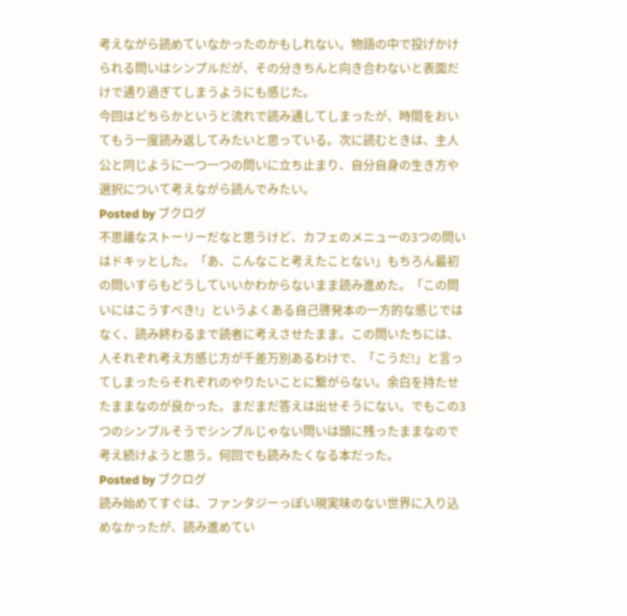考えながら読めていなかったのかもしれない。物語の中で投げかけられる問いはシンプルだが、その分きちんと向き合わないと表面だけで通り過ぎてしまうようにも感じた。
今回はどちらかというと流れで読み通してしまったが、時間をおいてもう一度読み返してみたいと思っている。次に読むときは、主人公と同じように一つ一つの問いに立ち止まり、自分自身の生き方や選択について考えながら読んでみたい。
Posted by ブクログ
不思議なストーリーだなと思うけど、カフェのメニューの3つの問いはドキッとした。「あ、こんなこと考えたことない」もちろん最初の問いすらもどうしていいかわからないまま読み進めた。「この問いにはこうすべき!」というよくある自己啓発本の一方的な感じではなく、読み終わるまで読者に考えさせたまま。この問いたちには、人それぞれ考え方感じ方が千差万別あるわけで、「こうだ!」と言ってしまったらそれぞれのやりたいことに繋がらない。余白を持たせたままなのが良かった。まだまだ答えは出せそうにない。でもこの3つのシンプルそうでシンプルじゃない問いは頭に残ったままなので考え続けようと思う。何回でも読みたくなる本だった。
Posted by ブクログ
読み始めてすぐは、ファンタジーっぽい現実味のない世界に入り込めなかったが、読み進めてい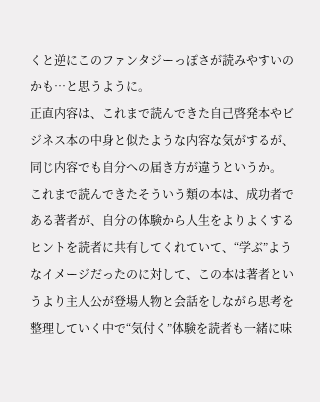くと逆にこのファンタジーっぽさが読みやすいのかも…と思うように。
正直内容は、これまで読んできた自己啓発本やビジネス本の中身と似たような内容な気がするが、同じ内容でも自分への届き方が違うというか。
これまで読んできたそういう類の本は、成功者である著者が、自分の体験から人生をよりよくするヒントを読者に共有してくれていて、“学ぶ”ようなイメージだったのに対して、この本は著者というより主人公が登場人物と会話をしながら思考を整理していく中で“気付く”体験を読者も一緒に味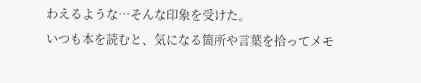わえるような…そんな印象を受けた。
いつも本を読むと、気になる箇所や言葉を拾ってメモ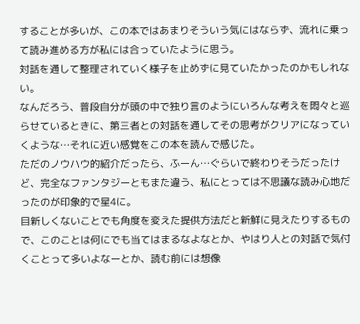することが多いが、この本ではあまりそういう気にはならず、流れに乗って読み進める方が私には合っていたように思う。
対話を通して整理されていく様子を止めずに見ていたかったのかもしれない。
なんだろう、普段自分が頭の中で独り言のようにいろんな考えを悶々と巡らせているときに、第三者との対話を通してその思考がクリアになっていくような…それに近い感覚をこの本を読んで感じた。
ただのノウハウ的紹介だったら、ふーん…ぐらいで終わりそうだったけど、完全なファンタジーともまた違う、私にとっては不思議な読み心地だったのが印象的で星4に。
目新しくないことでも角度を変えた提供方法だと新鮮に見えたりするもので、このことは何にでも当てはまるなよなとか、やはり人との対話で気付くことって多いよなーとか、読む前には想像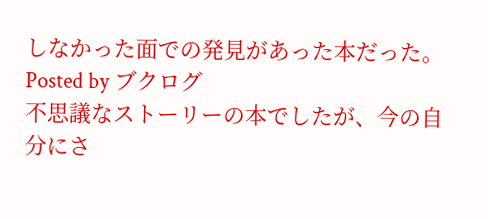しなかった面での発見があった本だった。
Posted by ブクログ
不思議なストーリーの本でしたが、今の自分にさ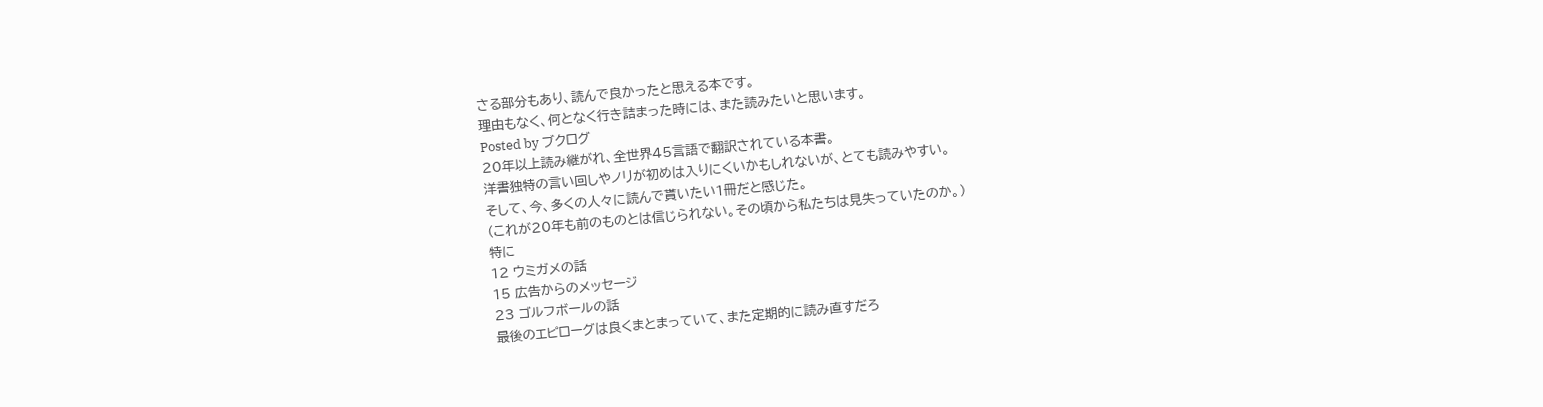さる部分もあり、読んで良かったと思える本です。
理由もなく、何となく行き詰まった時には、また読みたいと思います。
Posted by ブクログ
20年以上読み継がれ、全世界45言語で翻訳されている本書。
洋書独特の言い回しやノリが初めは入りにくいかもしれないが、とても読みやすい。
そして、今、多くの人々に読んで貰いたい1冊だと感じた。
(これが20年も前のものとは信じられない。その頃から私たちは見失っていたのか。)
特に
12 ウミガメの話
15 広告からのメッセージ
23 ゴルフボールの話
最後のエピローグは良くまとまっていて、また定期的に読み直すだろ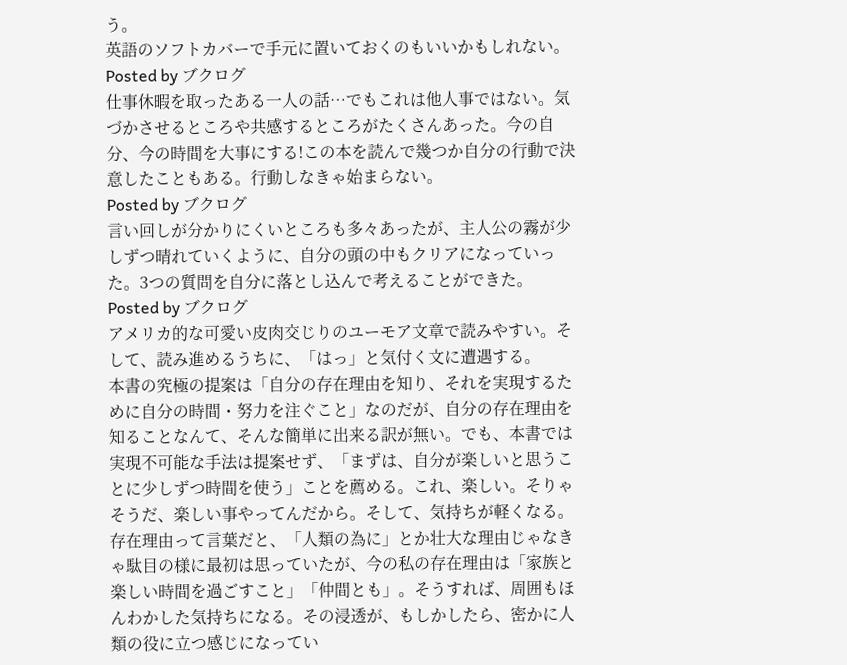う。
英語のソフトカバーで手元に置いておくのもいいかもしれない。
Posted by ブクログ
仕事休暇を取ったある一人の話…でもこれは他人事ではない。気づかさせるところや共感するところがたくさんあった。今の自分、今の時間を大事にする!この本を読んで幾つか自分の行動で決意したこともある。行動しなきゃ始まらない。
Posted by ブクログ
言い回しが分かりにくいところも多々あったが、主人公の霧が少しずつ晴れていくように、自分の頭の中もクリアになっていった。3つの質問を自分に落とし込んで考えることができた。
Posted by ブクログ
アメリカ的な可愛い皮肉交じりのユーモア文章で読みやすい。そして、読み進めるうちに、「はっ」と気付く文に遭遇する。
本書の究極の提案は「自分の存在理由を知り、それを実現するために自分の時間・努力を注ぐこと」なのだが、自分の存在理由を知ることなんて、そんな簡単に出来る訳が無い。でも、本書では実現不可能な手法は提案せず、「まずは、自分が楽しいと思うことに少しずつ時間を使う」ことを薦める。これ、楽しい。そりゃそうだ、楽しい事やってんだから。そして、気持ちが軽くなる。存在理由って言葉だと、「人類の為に」とか壮大な理由じゃなきゃ駄目の様に最初は思っていたが、今の私の存在理由は「家族と楽しい時間を過ごすこと」「仲間とも」。そうすれば、周囲もほんわかした気持ちになる。その浸透が、もしかしたら、密かに人類の役に立つ感じになってい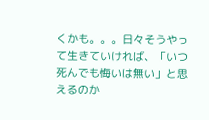くかも。。。日々そうやって生きていければ、「いつ死んでも悔いは無い」と思えるのか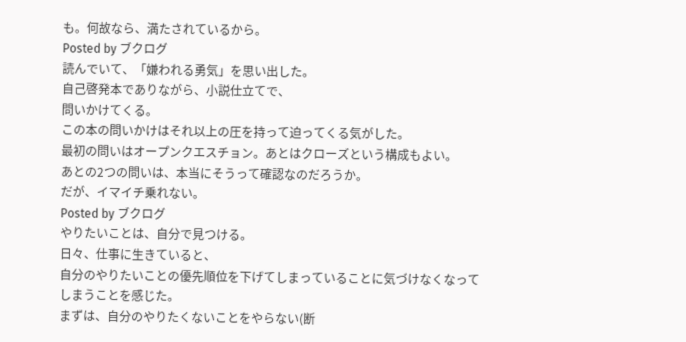も。何故なら、満たされているから。
Posted by ブクログ
読んでいて、「嫌われる勇気」を思い出した。
自己啓発本でありながら、小説仕立てで、
問いかけてくる。
この本の問いかけはそれ以上の圧を持って迫ってくる気がした。
最初の問いはオープンクエスチョン。あとはクローズという構成もよい。
あとの2つの問いは、本当にそうって確認なのだろうか。
だが、イマイチ乗れない。
Posted by ブクログ
やりたいことは、自分で見つける。
日々、仕事に生きていると、
自分のやりたいことの優先順位を下げてしまっていることに気づけなくなってしまうことを感じた。
まずは、自分のやりたくないことをやらない(断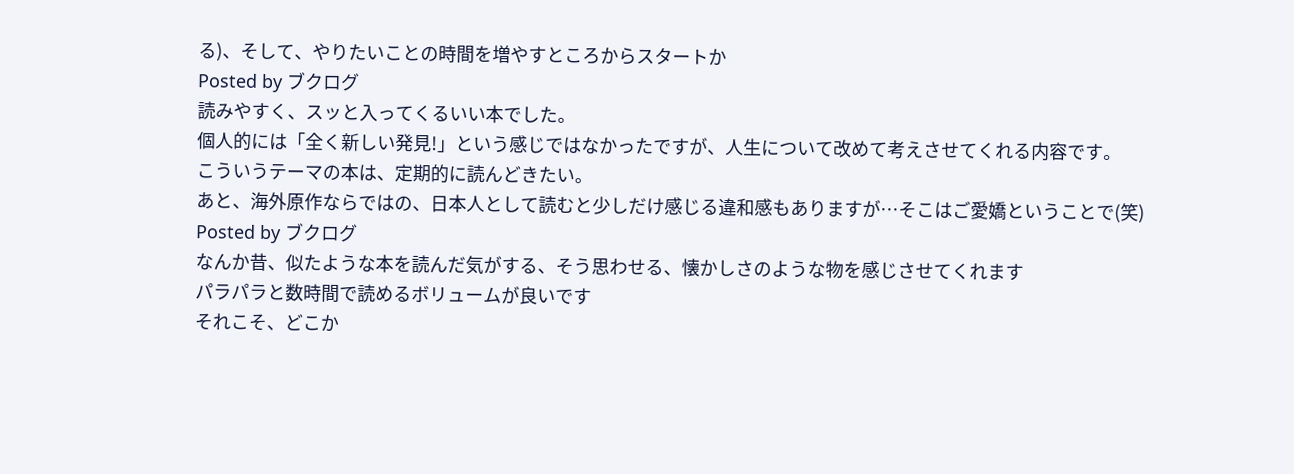る)、そして、やりたいことの時間を増やすところからスタートか
Posted by ブクログ
読みやすく、スッと入ってくるいい本でした。
個人的には「全く新しい発見!」という感じではなかったですが、人生について改めて考えさせてくれる内容です。
こういうテーマの本は、定期的に読んどきたい。
あと、海外原作ならではの、日本人として読むと少しだけ感じる違和感もありますが…そこはご愛嬌ということで(笑)
Posted by ブクログ
なんか昔、似たような本を読んだ気がする、そう思わせる、懐かしさのような物を感じさせてくれます
パラパラと数時間で読めるボリュームが良いです
それこそ、どこか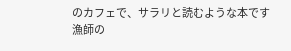のカフェで、サラリと読むような本です
漁師の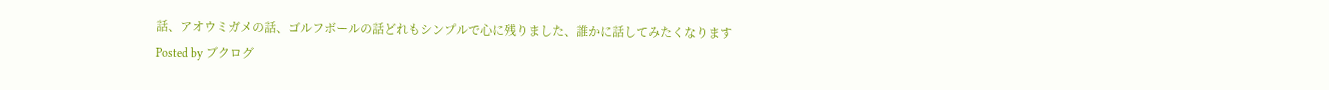話、アオウミガメの話、ゴルフボールの話どれもシンプルで心に残りました、誰かに話してみたくなります
Posted by ブクログ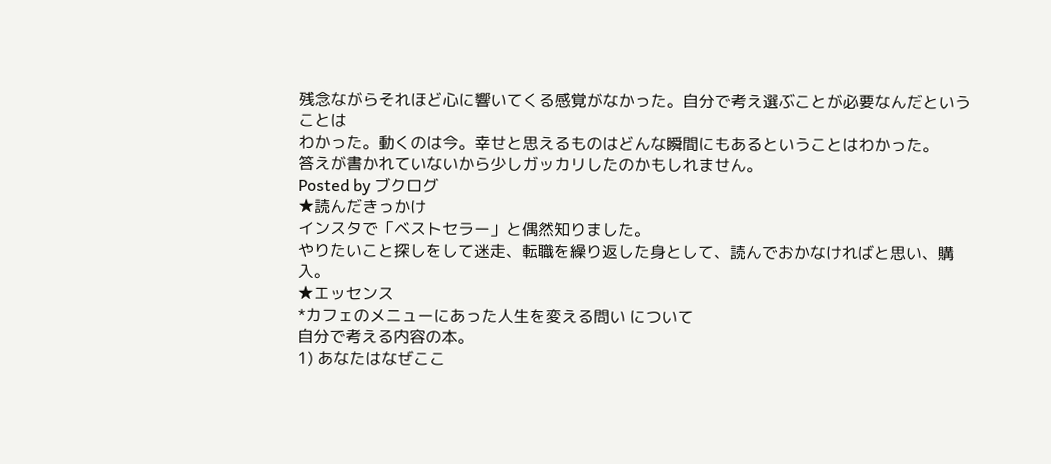残念ながらそれほど心に響いてくる感覚がなかった。自分で考え選ぶことが必要なんだということは
わかった。動くのは今。幸せと思えるものはどんな瞬間にもあるということはわかった。
答えが書かれていないから少しガッカリしたのかもしれません。
Posted by ブクログ
★読んだきっかけ
インスタで「ベストセラー」と偶然知りました。
やりたいこと探しをして迷走、転職を繰り返した身として、読んでおかなければと思い、購入。
★エッセンス
*カフェのメニューにあった人生を変える問い について
自分で考える内容の本。
1) あなたはなぜここ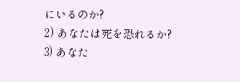にいるのか?
2) あなたは死を恐れるか?
3) あなた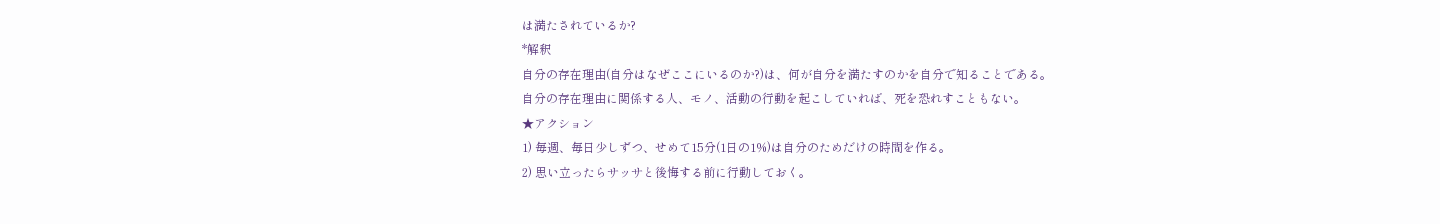は満たされているか?
*解釈
自分の存在理由(自分はなぜここにいるのか?)は、何が自分を満たすのかを自分で知ることである。
自分の存在理由に関係する人、モノ、活動の行動を起こしていれば、死を恐れすこともない。
★アクション
1) 毎週、毎日少しずつ、せめて15分(1日の1%)は自分のためだけの時間を作る。
2) 思い立ったらサッサと後悔する前に行動しておく。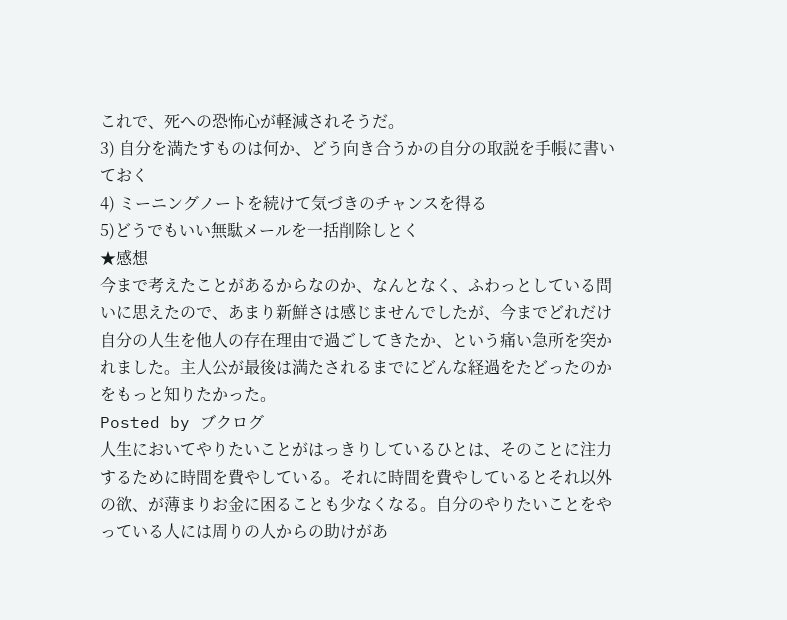これで、死への恐怖心が軽減されそうだ。
3) 自分を満たすものは何か、どう向き合うかの自分の取説を手帳に書いておく
4) ミーニングノートを続けて気づきのチャンスを得る
5)どうでもいい無駄メールを一括削除しとく
★感想
今まで考えたことがあるからなのか、なんとなく、ふわっとしている問いに思えたので、あまり新鮮さは感じませんでしたが、今までどれだけ自分の人生を他人の存在理由で過ごしてきたか、という痛い急所を突かれました。主人公が最後は満たされるまでにどんな経過をたどったのかをもっと知りたかった。
Posted by ブクログ
人生においてやりたいことがはっきりしているひとは、そのことに注力するために時間を費やしている。それに時間を費やしているとそれ以外の欲、が薄まりお金に困ることも少なくなる。自分のやりたいことをやっている人には周りの人からの助けがあ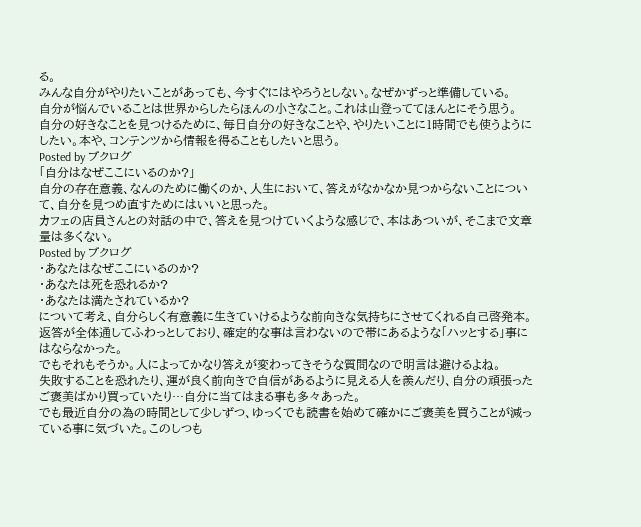る。
みんな自分がやりたいことがあっても、今すぐにはやろうとしない。なぜかずっと準備している。
自分が悩んでいることは世界からしたらほんの小さなこと。これは山登っててほんとにそう思う。
自分の好きなことを見つけるために、毎日自分の好きなことや、やりたいことに1時間でも使うようにしたい。本や、コンテンツから情報を得ることもしたいと思う。
Posted by ブクログ
「自分はなぜここにいるのか?」
自分の存在意義、なんのために働くのか、人生において、答えがなかなか見つからないことについて、自分を見つめ直すためにはいいと思った。
カフェの店員さんとの対話の中で、答えを見つけていくような感じで、本はあついが、そこまで文章量は多くない。
Posted by ブクログ
・あなたはなぜここにいるのか?
・あなたは死を恐れるか?
・あなたは満たされているか?
について考え、自分らしく有意義に生きていけるような前向きな気持ちにさせてくれる自己啓発本。
返答が全体通してふわっとしており、確定的な事は言わないので帯にあるような「ハッとする」事にはならなかった。
でもそれもそうか。人によってかなり答えが変わってきそうな質問なので明言は避けるよね。
失敗することを恐れたり、運が良く前向きで自信があるように見える人を羨んだり、自分の頑張ったご褒美ばかり買っていたり…自分に当てはまる事も多々あった。
でも最近自分の為の時間として少しずつ、ゆっくでも読書を始めて確かにご褒美を買うことが減っている事に気づいた。このしつも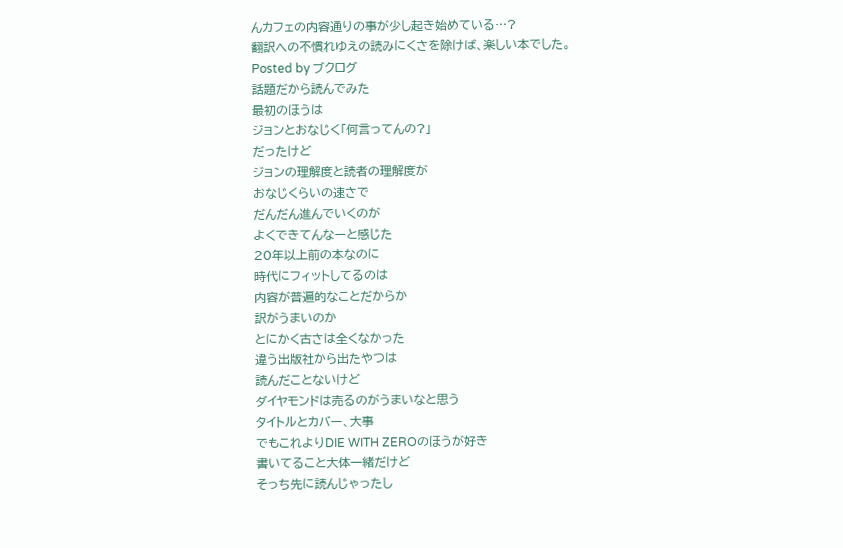んカフェの内容通りの事が少し起き始めている…?
翻訳への不慣れゆえの読みにくさを除けば、楽しい本でした。
Posted by ブクログ
話題だから読んでみた
最初のほうは
ジョンとおなじく「何言ってんの?」
だったけど
ジョンの理解度と読者の理解度が
おなじくらいの速さで
だんだん進んでいくのが
よくできてんなーと感じた
20年以上前の本なのに
時代にフィットしてるのは
内容が普遍的なことだからか
訳がうまいのか
とにかく古さは全くなかった
違う出版社から出たやつは
読んだことないけど
ダイヤモンドは売るのがうまいなと思う
タイトルとカバー、大事
でもこれよりDIE WITH ZEROのほうが好き
書いてること大体一緒だけど
そっち先に読んじゃったし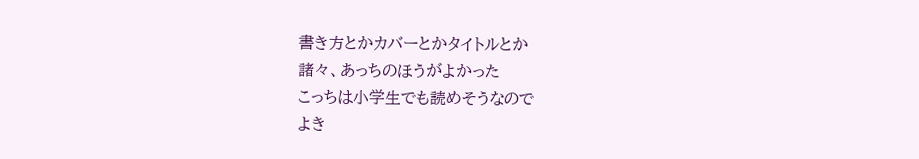書き方とかカバーとかタイトルとか
諸々、あっちのほうがよかった
こっちは小学生でも読めそうなので
よき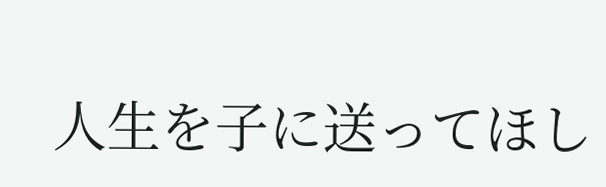人生を子に送ってほし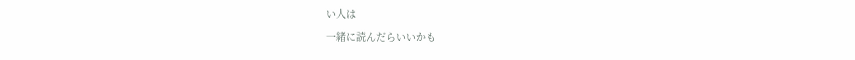い人は
一緒に読んだらいいかも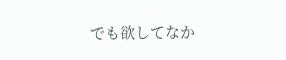でも欲してなか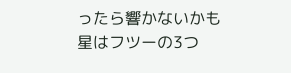ったら響かないかも
星はフツーの3つ